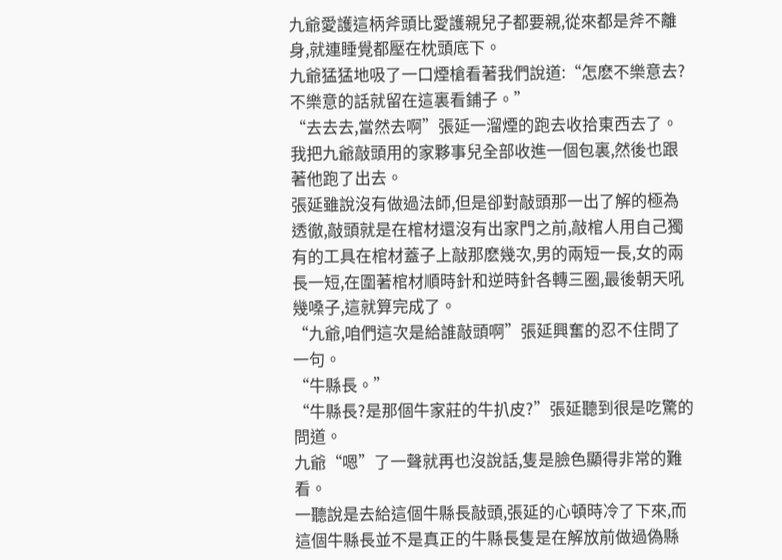九爺愛護這柄斧頭比愛護親兒子都要親,從來都是斧不離身,就連睡覺都壓在枕頭底下。
九爺猛猛地吸了一口煙槍看著我們說道:“怎麽不樂意去?不樂意的話就留在這裏看鋪子。”
“去去去,當然去啊”張延一溜煙的跑去收拾東西去了。
我把九爺敲頭用的家夥事兒全部收進一個包裏,然後也跟著他跑了出去。
張延雖說沒有做過法師,但是卻對敲頭那一出了解的極為透徹,敲頭就是在棺材還沒有出家門之前,敲棺人用自己獨有的工具在棺材蓋子上敲那麽幾次,男的兩短一長,女的兩長一短,在圍著棺材順時針和逆時針各轉三圈,最後朝天吼幾嗓子,這就算完成了。
“九爺,咱們這次是給誰敲頭啊”張延興奮的忍不住問了一句。
“牛縣長。”
“牛縣長?是那個牛家莊的牛扒皮?”張延聽到很是吃驚的問道。
九爺“嗯”了一聲就再也沒說話,隻是臉色顯得非常的難看。
一聽說是去給這個牛縣長敲頭,張延的心頓時冷了下來,而這個牛縣長並不是真正的牛縣長隻是在解放前做過偽縣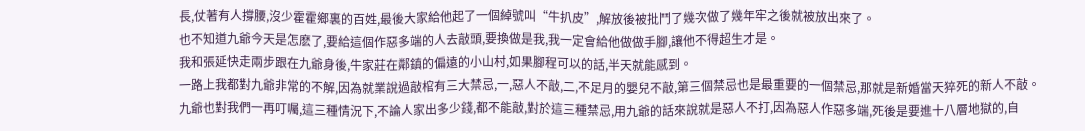長,仗著有人撐腰,沒少霍霍鄉裏的百姓,最後大家給他起了一個綽號叫“牛扒皮”,解放後被批鬥了幾次做了幾年牢之後就被放出來了。
也不知道九爺今天是怎麽了,要給這個作惡多端的人去敲頭,要換做是我,我一定會給他做做手腳,讓他不得超生才是。
我和張延快走兩步跟在九爺身後,牛家莊在鄰鎮的偏遠的小山村,如果腳程可以的話,半天就能感到。
一路上我都對九爺非常的不解,因為就業說過敲棺有三大禁忌,一,惡人不敲,二,不足月的嬰兒不敲,第三個禁忌也是最重要的一個禁忌,那就是新婚當天猝死的新人不敲。
九爺也對我們一再叮囑,這三種情況下,不論人家出多少錢,都不能敲,對於這三種禁忌,用九爺的話來說就是惡人不打,因為惡人作惡多端,死後是要進十八層地獄的,自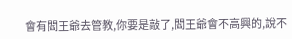會有閻王爺去管教,你要是敲了,閻王爺會不高興的,說不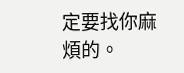定要找你麻煩的。